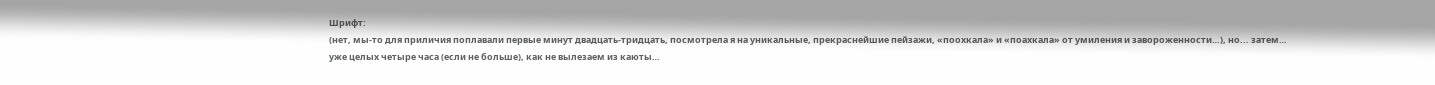Шрифт:
(нет, мы-то для приличия поплавали первые минут двадцать-тридцать, посмотрела я на уникальные, прекраснейшие пейзажи, «поохкала» и «поахкала» от умиления и завороженности…), но... затем…
уже целых четыре часа (если не больше), как не вылезаем из каюты…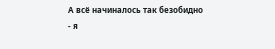А всё начиналось так безобидно - я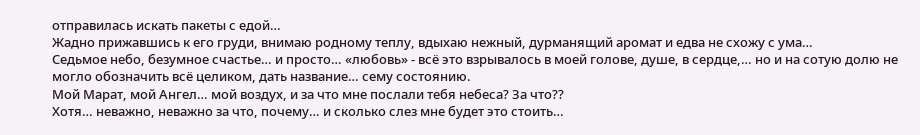отправилась искать пакеты с едой…
Жадно прижавшись к его груди, внимаю родному теплу, вдыхаю нежный, дурманящий аромат и едва не схожу с ума…
Седьмое небо, безумное счастье… и просто… «любовь» - всё это взрывалось в моей голове, душе, в сердце,… но и на сотую долю не могло обозначить всё целиком, дать название… сему состоянию.
Мой Марат, мой Ангел… мой воздух, и за что мне послали тебя небеса? За что??
Хотя… неважно, неважно за что, почему… и сколько слез мне будет это стоить…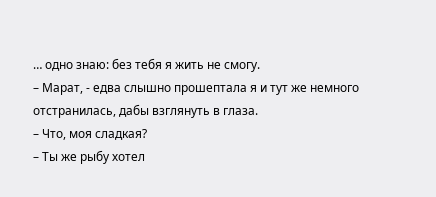… одно знаю: без тебя я жить не смогу.
– Марат, - едва слышно прошептала я и тут же немного отстранилась, дабы взглянуть в глаза.
– Что, моя сладкая?
– Ты же рыбу хотел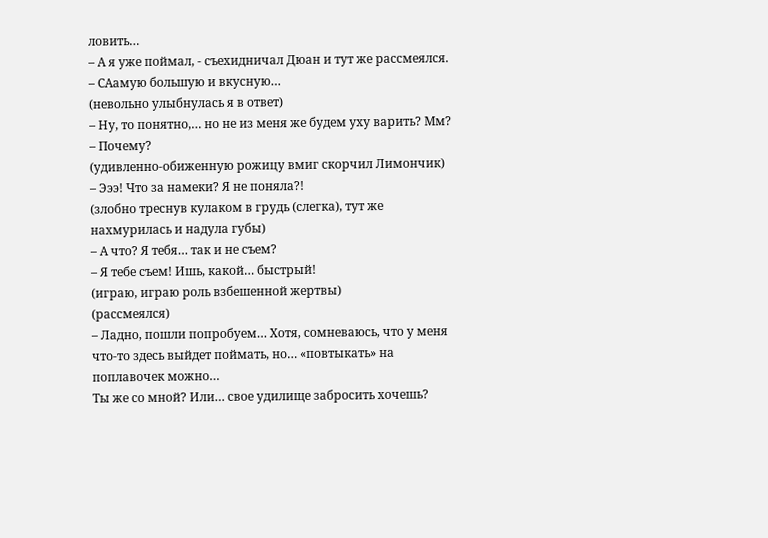ловить…
– А я уже поймал, - съехидничал Дюан и тут же рассмеялся. – САамую большую и вкусную…
(невольно улыбнулась я в ответ)
– Ну, то понятно,… но не из меня же будем уху варить? Мм?
– Почему?
(удивленно-обиженную рожицу вмиг скорчил Лимончик)
– Эээ! Что за намеки? Я не поняла?!
(злобно треснув кулаком в грудь (слегка), тут же нахмурилась и надула губы)
– А что? Я тебя… так и не съем?
– Я тебе съем! Ишь, какой… быстрый!
(играю, играю роль взбешенной жертвы)
(рассмеялся)
– Ладно, пошли попробуем… Хотя, сомневаюсь, что у меня что-то здесь выйдет поймать, но… «повтыкать» на поплавочек можно…
Ты же со мной? Или… свое удилище забросить хочешь?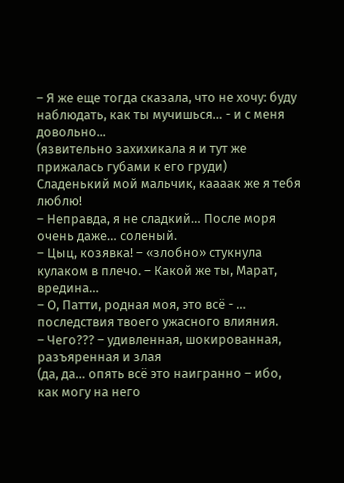– Я же еще тогда сказала, что не хочу: буду наблюдать, как ты мучишься… - и с меня довольно...
(язвительно захихикала я и тут же прижалась губами к его груди)
Сладенький мой мальчик, каааак же я тебя люблю!
– Неправда, я не сладкий… После моря очень даже… соленый.
– Цыц, козявка! – «злобно» стукнула кулаком в плечо. – Какой же ты, Марат, вредина…
– О, Патти, родная моя, это всё - … последствия твоего ужасного влияния.
– Чего??? – удивленная, шокированная, разъяренная и злая
(да, да… опять всё это наигранно – ибо, как могу на него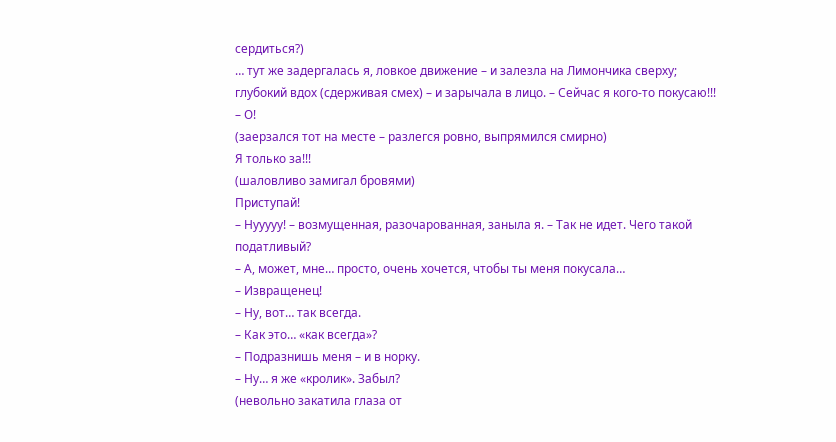сердиться?)
… тут же задергалась я, ловкое движение – и залезла на Лимончика сверху; глубокий вдох (сдерживая смех) – и зарычала в лицо. – Сейчас я кого-то покусаю!!!
– О!
(заерзался тот на месте – разлегся ровно, выпрямился смирно)
Я только за!!!
(шаловливо замигал бровями)
Приступай!
– Нууууу! – возмущенная, разочарованная, заныла я. – Так не идет. Чего такой податливый?
– А, может, мне… просто, очень хочется, чтобы ты меня покусала…
– Извращенец!
– Ну, вот… так всегда.
– Как это… «как всегда»?
– Подразнишь меня – и в норку.
– Ну… я же «кролик». Забыл?
(невольно закатила глаза от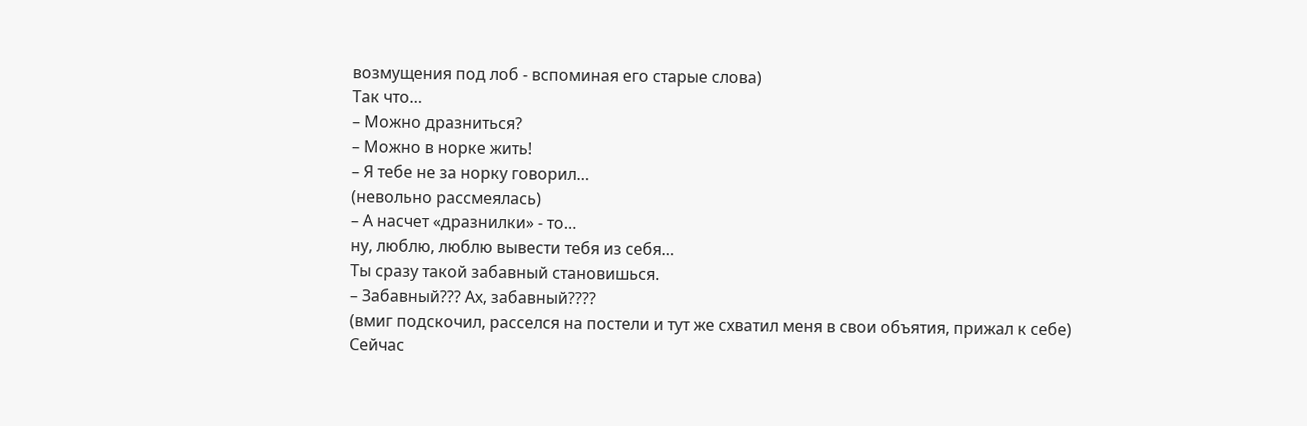возмущения под лоб - вспоминая его старые слова)
Так что…
– Можно дразниться?
– Можно в норке жить!
– Я тебе не за норку говорил…
(невольно рассмеялась)
– А насчет «дразнилки» - то…
ну, люблю, люблю вывести тебя из себя…
Ты сразу такой забавный становишься.
– Забавный??? Ах, забавный????
(вмиг подскочил, расселся на постели и тут же схватил меня в свои объятия, прижал к себе)
Сейчас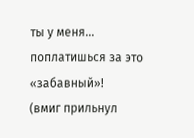ты у меня… поплатишься за это «забавный»!
(вмиг прильнул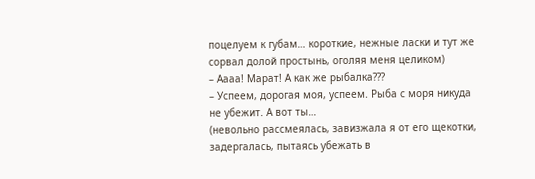поцелуем к губам… короткие, нежные ласки и тут же сорвал долой простынь, оголяя меня целиком)
– Аааа! Марат! А как же рыбалка???
– Успеем, дорогая моя, успеем. Рыба с моря никуда не убежит. А вот ты…
(невольно рассмеялась, завизжала я от его щекотки, задергалась, пытаясь убежать в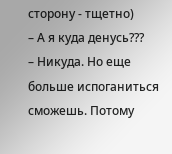сторону - тщетно)
– А я куда денусь???
– Никуда. Но еще больше испоганиться сможешь. Потому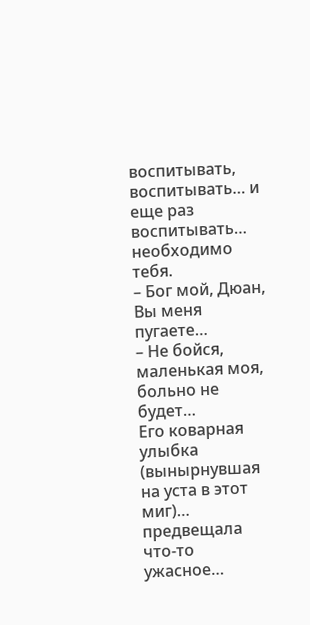воспитывать, воспитывать… и еще раз воспитывать… необходимо тебя.
– Бог мой, Дюан, Вы меня пугаете…
– Не бойся, маленькая моя, больно не будет…
Его коварная улыбка (вынырнувшая на уста в этот миг)… предвещала что-то ужасное…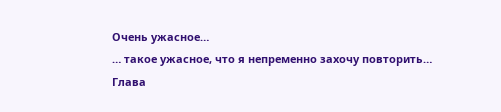Очень ужасное…
… такое ужасное, что я непременно захочу повторить…
Глава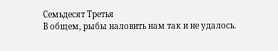Семьдесят Третья
В общем, рыбы наловить нам так и не удалось.